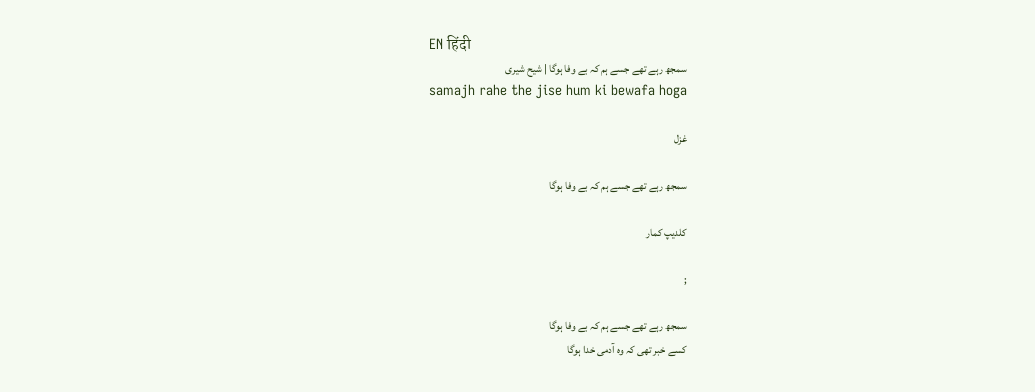EN हिंदी
سمجھ رہے تھے جسے ہم کہ بے وفا ہوگا | شیح شیری
samajh rahe the jise hum ki bewafa hoga

غزل

سمجھ رہے تھے جسے ہم کہ بے وفا ہوگا

کلدیپ کمار

;

سمجھ رہے تھے جسے ہم کہ بے وفا ہوگا
کسے خبر تھی کہ وہ آدمی خدا ہوگا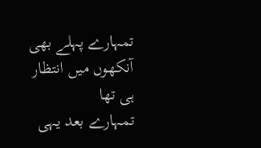تمہارے پہلے بھی آنکھوں میں انتظار ہی تھا
تمہارے بعد یہی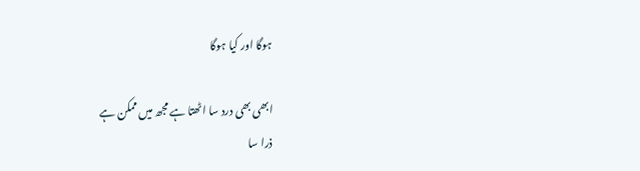ہوگا اور کیا ہوگا

ابھی بھی درد سا اٹھتا ہے مجھ میں ممکن ہے
ذرا سا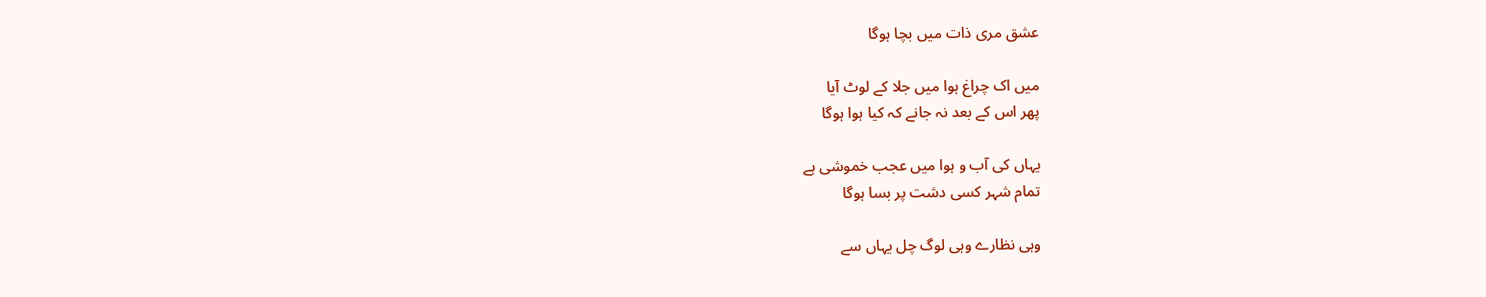عشق مری ذات میں بچا ہوگا

میں اک چراغ ہوا میں جلا کے لوٹ آیا
پھر اس کے بعد نہ جانے کہ کیا ہوا ہوگا

یہاں کی آب و ہوا میں عجب خموشی ہے
تمام شہر کسی دشت پر بسا ہوگا

وہی نظارے وہی لوگ چل یہاں سے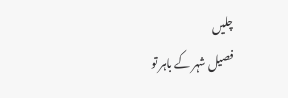چلیں
فصیل شہر کے باہر تو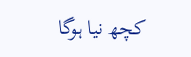کچھ نیا ہوگا